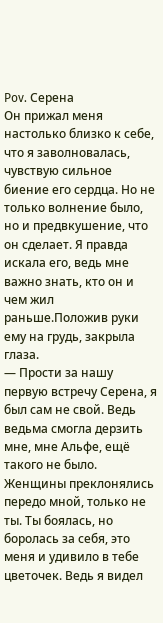Pov. Серена
Он прижал меня настолько близко к себе, что я заволновалась, чувствую сильное биение его сердца. Но не только волнение было, но и предвкушение, что он сделает. Я правда искала его, ведь мне важно знать, кто он и чем жил раньше.Положив руки ему на грудь, закрыла глаза.
— Прости за нашу первую встречу Серена, я был сам не свой. Ведь ведьма смогла дерзить мне, мне Альфе, ещё такого не было. Женщины преклонялись передо мной, только не ты. Ты боялась, но боролась за себя, это меня и удивило в тебе цветочек. Ведь я видел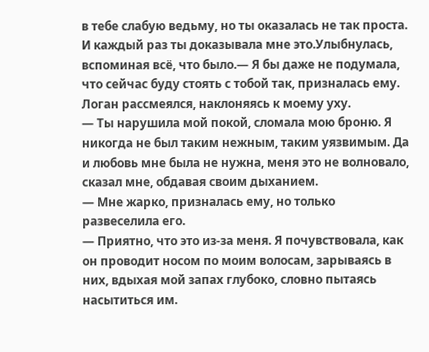в тебе слабую ведьму, но ты оказалась не так проста. И каждый раз ты доказывала мне это.Улыбнулась, вспоминая всё, что было.— Я бы даже не подумала, что сейчас буду стоять с тобой так, призналась ему. Логан рассмеялся, наклоняясь к моему уху.
— Ты нарушила мой покой, сломала мою броню. Я никогда не был таким нежным, таким уязвимым. Да и любовь мне была не нужна, меня это не волновало, сказал мне, обдавая своим дыханием.
— Мне жарко, призналась ему, но только развеселила его.
— Приятно, что это из-за меня. Я почувствовала, как он проводит носом по моим волосам, зарываясь в них, вдыхая мой запах глубоко, словно пытаясь насытиться им.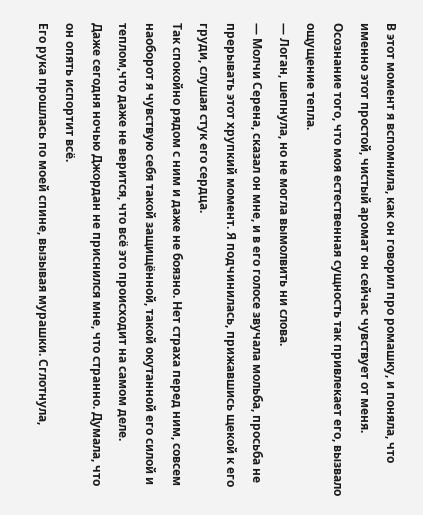В этот момент я вспомнила, как он говорил про ромашку, и поняла, что именно этот простой, чистый аромат он сейчас чувствует от меня. Осознание того, что моя естественная сущность так привлекает его, вызвало ощущение тепла.
— Логан, шепнула, но не могла вымолвить ни слова.
— Молчи Серена, сказал он мне, и в его голосе звучала мольба, просьба не прерывать этот хрупкий момент. Я подчинилась, прижавшись щекой к его груди, слушая стук его сердца.
Так спокойно рядом с ним и даже не боязно. Нет страха перед ним, совсем наоборот я чувствую себя такой защищённой, такой окутанной его силой и теплом,что даже не верится, что всё это происходит на самом деле.
Даже сегодня ночью Джордан не приснился мне, что странно. Думала, что он опять испортит всё.
Его рука прошлась по моей спине, вызывая мурашки. Сглотнула,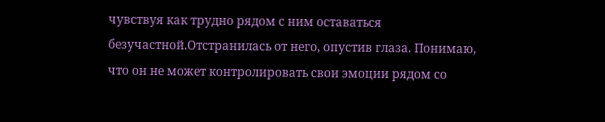чувствуя как трудно рядом с ним оставаться безучастной.Отстранилась от него, опустив глаза. Понимаю, что он не может контролировать свои эмоции рядом со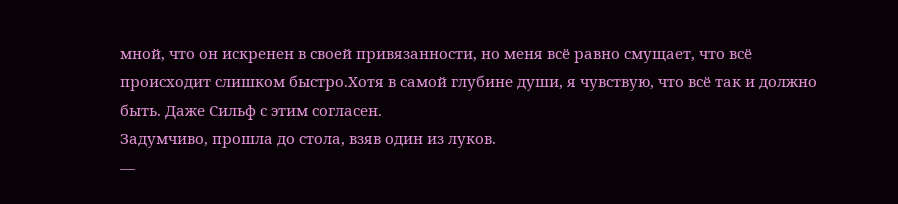мной, что он искренен в своей привязанности, но меня всё равно смущает, что всё происходит слишком быстро.Хотя в самой глубине души, я чувствую, что всё так и должно быть. Даже Сильф с этим согласен.
Задумчиво, прошла до стола, взяв один из луков.
—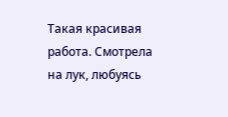Такая красивая работа. Смотрела на лук, любуясь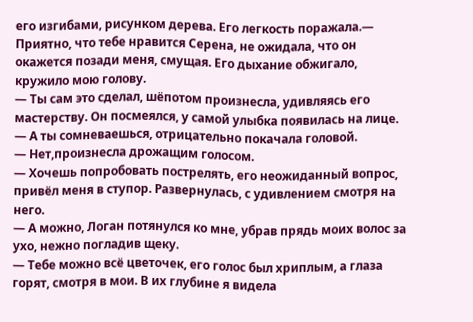его изгибами, рисунком дерева. Его легкость поражала.— Приятно, что тебе нравится Серена, не ожидала, что он окажется позади меня, смущая. Его дыхание обжигало, кружило мою голову.
— Ты сам это сделал, шёпотом произнесла, удивляясь его мастерству. Он посмеялся, у самой улыбка появилась на лице.
— А ты сомневаешься, отрицательно покачала головой.
— Нет,произнесла дрожащим голосом.
— Хочешь попробовать пострелять, его неожиданный вопрос, привёл меня в ступор. Развернулась, с удивлением смотря на него.
— А можно, Логан потянулся ко мне, убрав прядь моих волос за ухо, нежно погладив щеку.
— Тебе можно всё цветочек, его голос был хриплым, а глаза горят, смотря в мои. В их глубине я видела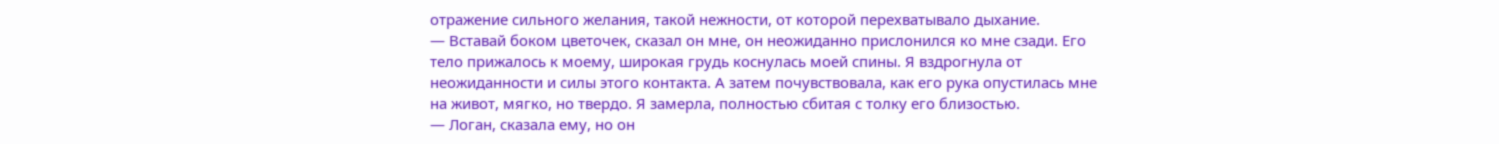отражение сильного желания, такой нежности, от которой перехватывало дыхание.
— Вставай боком цветочек, сказал он мне, он неожиданно прислонился ко мне сзади. Его тело прижалось к моему, широкая грудь коснулась моей спины. Я вздрогнула от неожиданности и силы этого контакта. А затем почувствовала, как его рука опустилась мне на живот, мягко, но твердо. Я замерла, полностью сбитая с толку его близостью.
— Логан, сказала ему, но он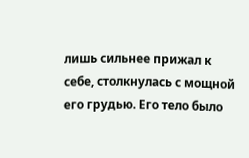лишь сильнее прижал к себе, столкнулась с мощной его грудью. Его тело было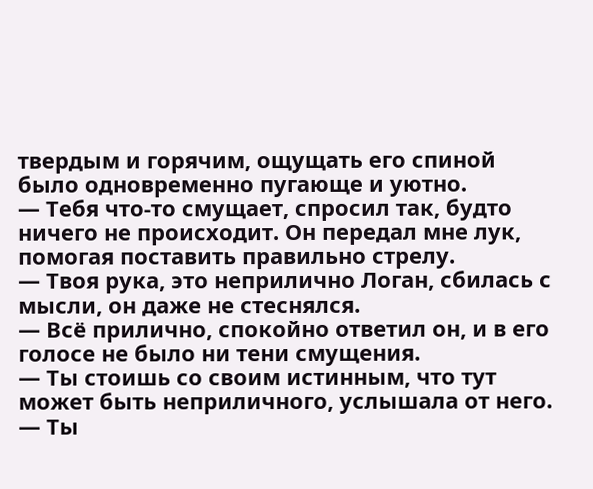твердым и горячим, ощущать его спиной было одновременно пугающе и уютно.
— Тебя что-то смущает, спросил так, будто ничего не происходит. Он передал мне лук, помогая поставить правильно стрелу.
— Твоя рука, это неприлично Логан, сбилась с мысли, он даже не стеснялся.
— Всё прилично, спокойно ответил он, и в его голосе не было ни тени смущения.
— Ты стоишь со своим истинным, что тут может быть неприличного, услышала от него.
— Ты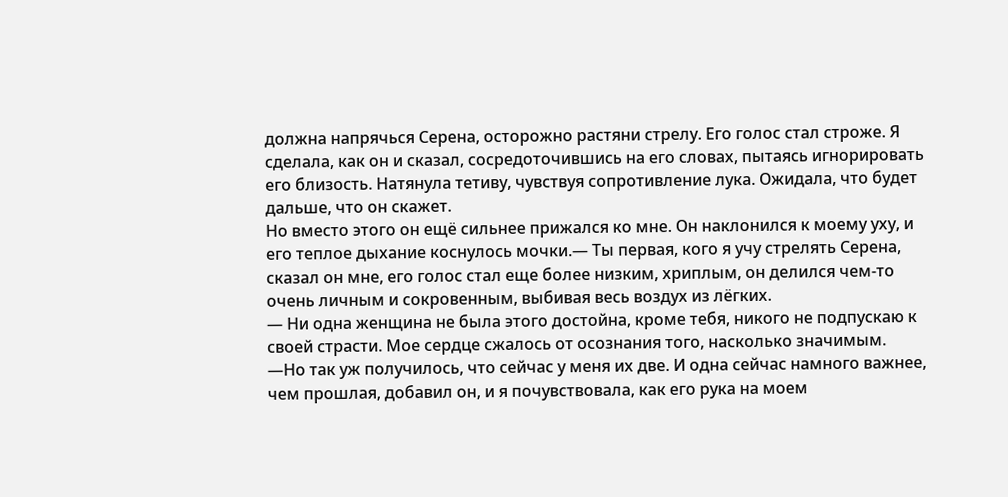должна напрячься Серена, осторожно растяни стрелу. Его голос стал строже. Я сделала, как он и сказал, сосредоточившись на его словах, пытаясь игнорировать его близость. Натянула тетиву, чувствуя сопротивление лука. Ожидала, что будет дальше, что он скажет.
Но вместо этого он ещё сильнее прижался ко мне. Он наклонился к моему уху, и его теплое дыхание коснулось мочки.— Ты первая, кого я учу стрелять Серена, сказал он мне, его голос стал еще более низким, хриплым, он делился чем-то очень личным и сокровенным, выбивая весь воздух из лёгких.
— Ни одна женщина не была этого достойна, кроме тебя, никого не подпускаю к своей страсти. Мое сердце сжалось от осознания того, насколько значимым.
—Но так уж получилось, что сейчас у меня их две. И одна сейчас намного важнее, чем прошлая, добавил он, и я почувствовала, как его рука на моем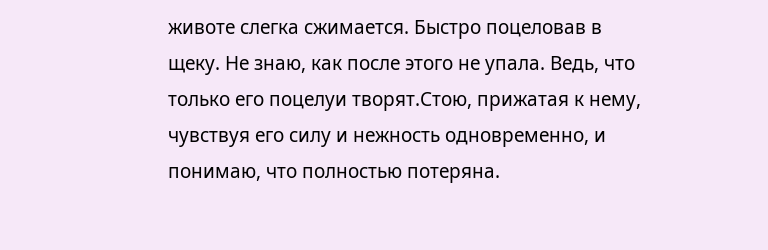животе слегка сжимается. Быстро поцеловав в щеку. Не знаю, как после этого не упала. Ведь, что только его поцелуи творят.Стою, прижатая к нему, чувствуя его силу и нежность одновременно, и понимаю, что полностью потеряна.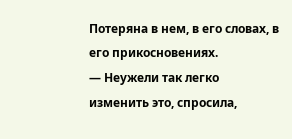Потеряна в нем, в его словах, в его прикосновениях.
— Неужели так легко изменить это, спросила,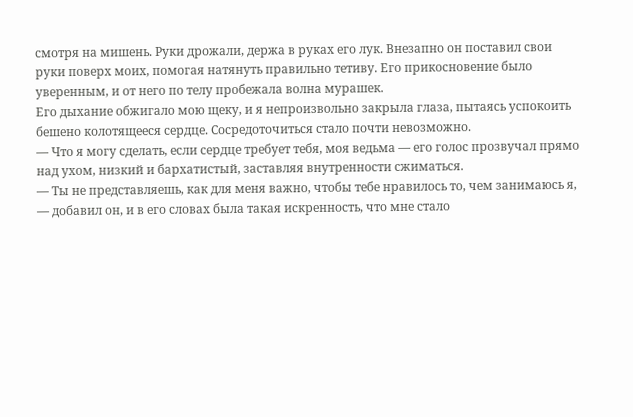смотря на мишень. Руки дрожали, держа в руках его лук. Внезапно он поставил свои руки поверх моих, помогая натянуть правильно тетиву. Его прикосновение было уверенным, и от него по телу пробежала волна мурашек.
Его дыхание обжигало мою щеку, и я непроизвольно закрыла глаза, пытаясь успокоить бешено колотящееся сердце. Сосредоточиться стало почти невозможно.
— Что я могу сделать, если сердце требует тебя, моя ведьма — его голос прозвучал прямо над ухом, низкий и бархатистый, заставляя внутренности сжиматься.
— Ты не представляешь, как для меня важно, чтобы тебе нравилось то, чем занимаюсь я, — добавил он, и в его словах была такая искренность, что мне стало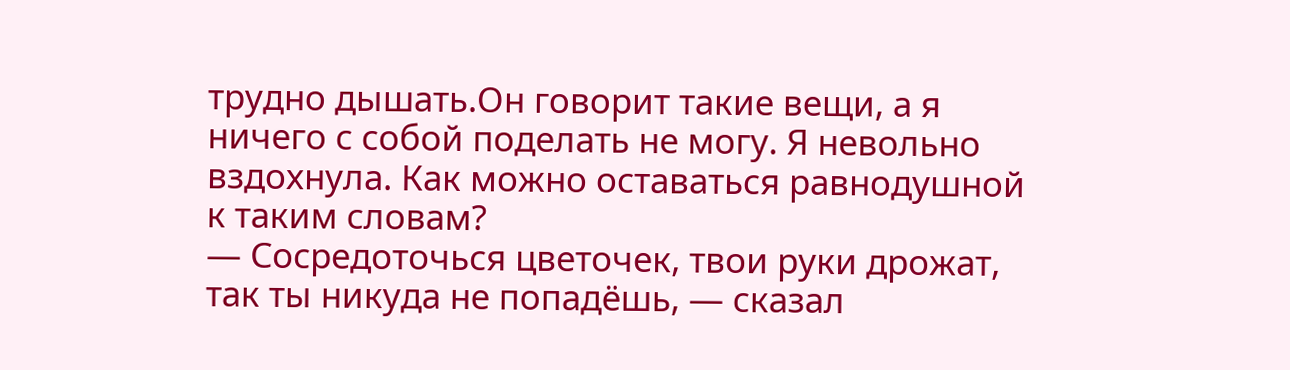трудно дышать.Он говорит такие вещи, а я ничего с собой поделать не могу. Я невольно вздохнула. Как можно оставаться равнодушной к таким словам?
— Сосредоточься цветочек, твои руки дрожат, так ты никуда не попадёшь, — сказал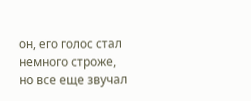он, его голос стал немного строже, но все еще звучал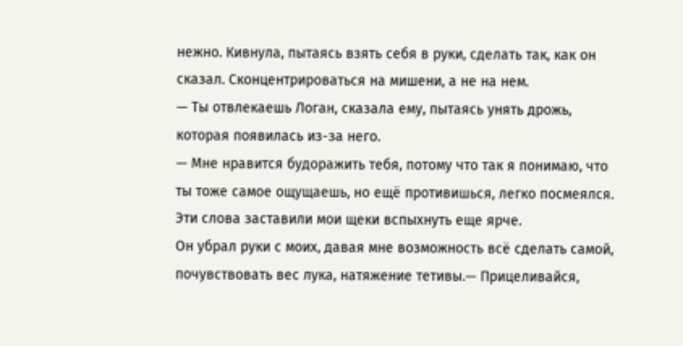нежно. Кивнула, пытаясь взять себя в руки, сделать так, как он сказал. Сконцентрироваться на мишени, а не на нем.
— Ты отвлекаешь Логан, сказала ему, пытаясь унять дрожь, которая появилась из-за него.
— Мне нравится будоражить тебя, потому что так я понимаю, что ты тоже самое ощущаешь, но ещё противишься, легко посмеялся. Эти слова заставили мои щеки вспыхнуть еще ярче.
Он убрал руки с моих, давая мне возможность всё сделать самой, почувствовать вес лука, натяжение тетивы.— Прицеливайся,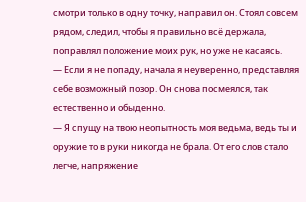смотри только в одну точку, направил он. Стоял совсем рядом, следил, чтобы я правильно всё держала, поправлял положение моих рук, но уже не касаясь.
— Если я не попаду, начала я неуверенно, представляя себе возможный позор. Он снова посмеялся, так естественно и обыденно.
— Я спущу на твою неопытность моя ведьма, ведь ты и оружие то в руки никогда не брала. От его слов стало легче, напряжение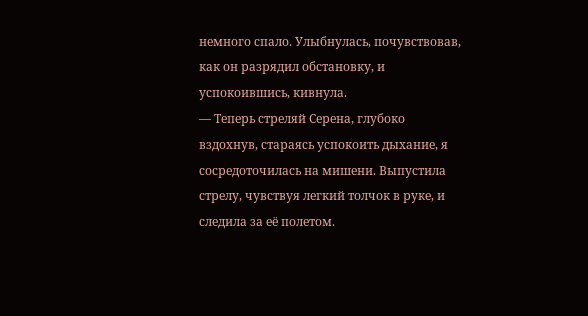немного спало. Улыбнулась, почувствовав, как он разрядил обстановку, и успокоившись, кивнула.
— Теперь стреляй Серена, глубоко вздохнув, стараясь успокоить дыхание, я сосредоточилась на мишени. Выпустила стрелу, чувствуя легкий толчок в руке, и следила за её полетом.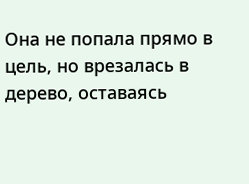Она не попала прямо в цель, но врезалась в дерево, оставаясь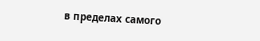в пределах самого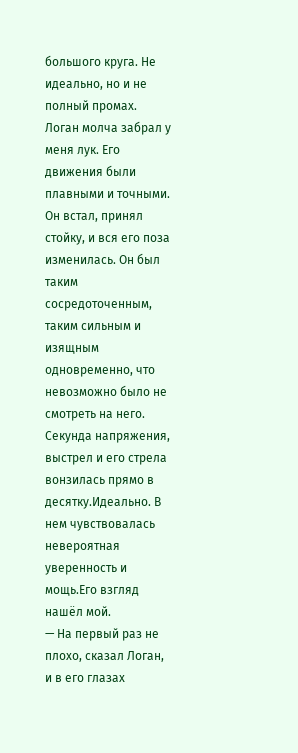большого круга. Не идеально, но и не полный промах.
Логан молча забрал у меня лук. Его движения были плавными и точными. Он встал, принял стойку, и вся его поза изменилась. Он был таким сосредоточенным, таким сильным и изящным одновременно, что невозможно было не смотреть на него. Секунда напряжения, выстрел и его стрела вонзилась прямо в десятку.Идеально. В нем чувствовалась невероятная уверенность и мощь.Его взгляд нашёл мой.
— На первый раз не плохо, сказал Логан, и в его глазах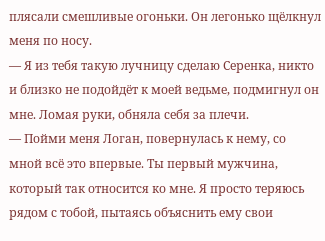плясали смешливые огоньки. Он легонько щёлкнул меня по носу.
— Я из тебя такую лучницу сделаю Серенка, никто и близко не подойдёт к моей ведьме, подмигнул он мне. Ломая руки, обняла себя за плечи.
— Пойми меня Логан, повернулась к нему, со мной всё это впервые. Ты первый мужчина, который так относится ко мне. Я просто теряюсь рядом с тобой, пытаясь объяснить ему свои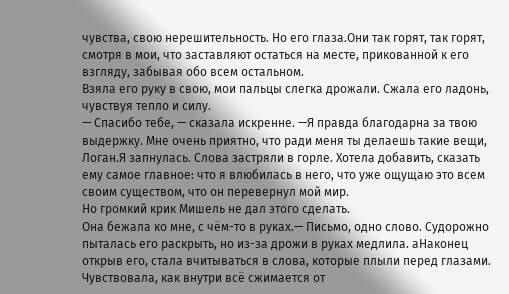чувства, свою нерешительность. Но его глаза.Они так горят, так горят, смотря в мои, что заставляют остаться на месте, прикованной к его взгляду, забывая обо всем остальном.
Взяла его руку в свою, мои пальцы слегка дрожали. Сжала его ладонь, чувствуя тепло и силу.
— Спасибо тебе, — сказала искренне. —Я правда благодарна за твою выдержку. Мне очень приятно, что ради меня ты делаешь такие вещи, Логан.Я запнулась. Слова застряли в горле. Хотела добавить, сказать ему самое главное: что я влюбилась в него, что уже ощущаю это всем своим существом, что он перевернул мой мир.
Но громкий крик Мишель не дал этого сделать.
Она бежала ко мне, с чём-то в руках.— Письмо, одно слово. Судорожно пыталась его раскрыть, но из-за дрожи в руках медлила. аНаконец открыв его, стала вчитываться в слова, которые плыли перед глазами. Чувствовала, как внутри всё сжимается от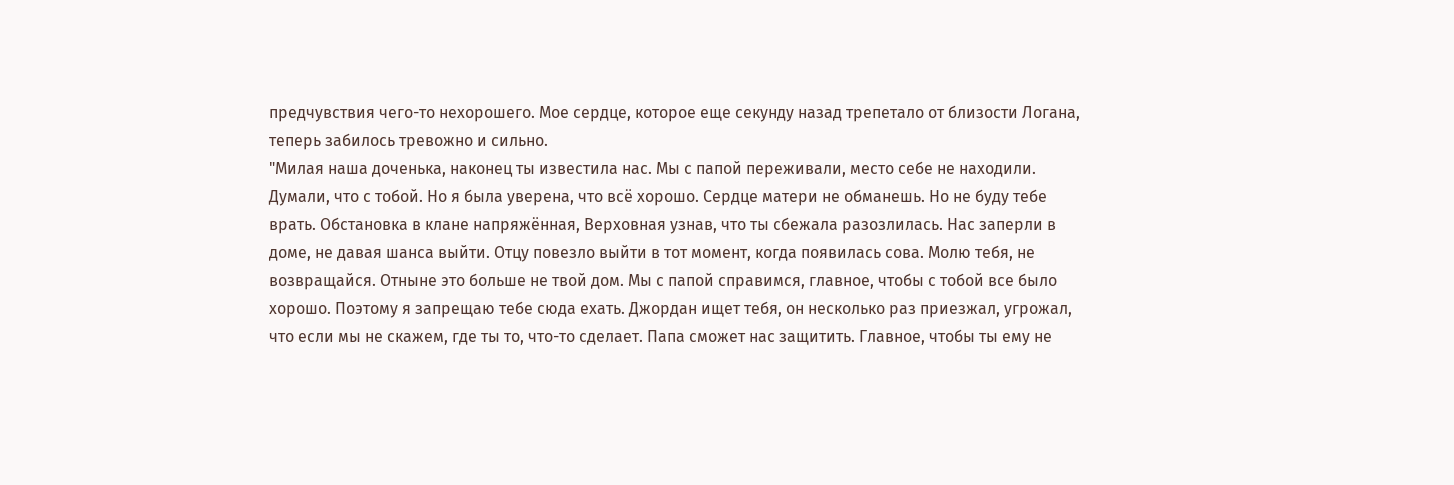предчувствия чего-то нехорошего. Мое сердце, которое еще секунду назад трепетало от близости Логана, теперь забилось тревожно и сильно.
"Милая наша доченька, наконец ты известила нас. Мы с папой переживали, место себе не находили. Думали, что с тобой. Но я была уверена, что всё хорошо. Сердце матери не обманешь. Но не буду тебе врать. Обстановка в клане напряжённая, Верховная узнав, что ты сбежала разозлилась. Нас заперли в доме, не давая шанса выйти. Отцу повезло выйти в тот момент, когда появилась сова. Молю тебя, не возвращайся. Отныне это больше не твой дом. Мы с папой справимся, главное, чтобы с тобой все было хорошо. Поэтому я запрещаю тебе сюда ехать. Джордан ищет тебя, он несколько раз приезжал, угрожал, что если мы не скажем, где ты то, что-то сделает. Папа сможет нас защитить. Главное, чтобы ты ему не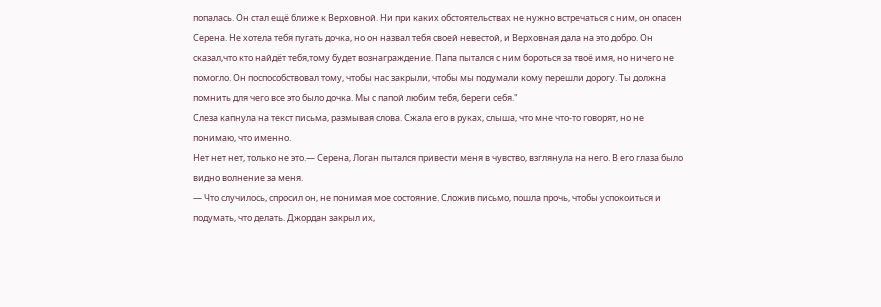попалась. Он стал ещё ближе к Верховной. Ни при каких обстоятельствах не нужно встречаться с ним, он опасен Серена. Не хотела тебя пугать дочка, но он назвал тебя своей невестой, и Верховная дала на это добро. Он сказал,что кто найдёт тебя,тому будет вознаграждение. Папа пытался с ним бороться за твоё имя, но ничего не помогло. Он поспособствовал тому, чтобы нас закрыли, чтобы мы подумали кому перешли дорогу. Ты должна помнить для чего все это было дочка. Мы с папой любим тебя, береги себя."
Слеза капнула на текст письма, размывая слова. Сжала его в руках, слыша, что мне что-то говорят, но не понимаю, что именно.
Нет нет нет, только не это.— Серена, Логан пытался привести меня в чувство, взглянула на него. В его глаза было видно волнение за меня.
— Что случилось, спросил он, не понимая мое состояние. Сложив письмо, пошла прочь, чтобы успокоиться и подумать, что делать. Джордан закрыл их,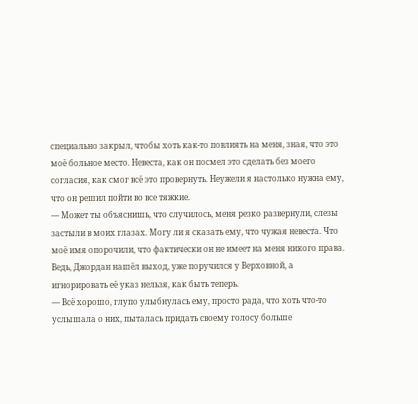специально закрыл, чтобы хоть как-то повлиять на меня, зная, что это моё больное место. Невеста, как он посмел это сделать без моего согласия, как смог всё это провернуть. Неужели я настолько нужна ему, что он решил пойти во все тяжкие.
— Может ты объяснишь, что случилось, меня резко развернули, слезы застыли в моих глазах. Могу ли я сказать ему, что чужая невеста. Что моё имя опорочили, что фактически он не имеет на меня никого права. Ведь, Джордан нашёл выход, уже поручился у Верховной, а игнорировать её указ нельзя, как быть теперь.
— Всё хорошо, глупо улыбнулась ему, просто рада, что хоть что-то услышала о них, пыталась придать своему голосу больше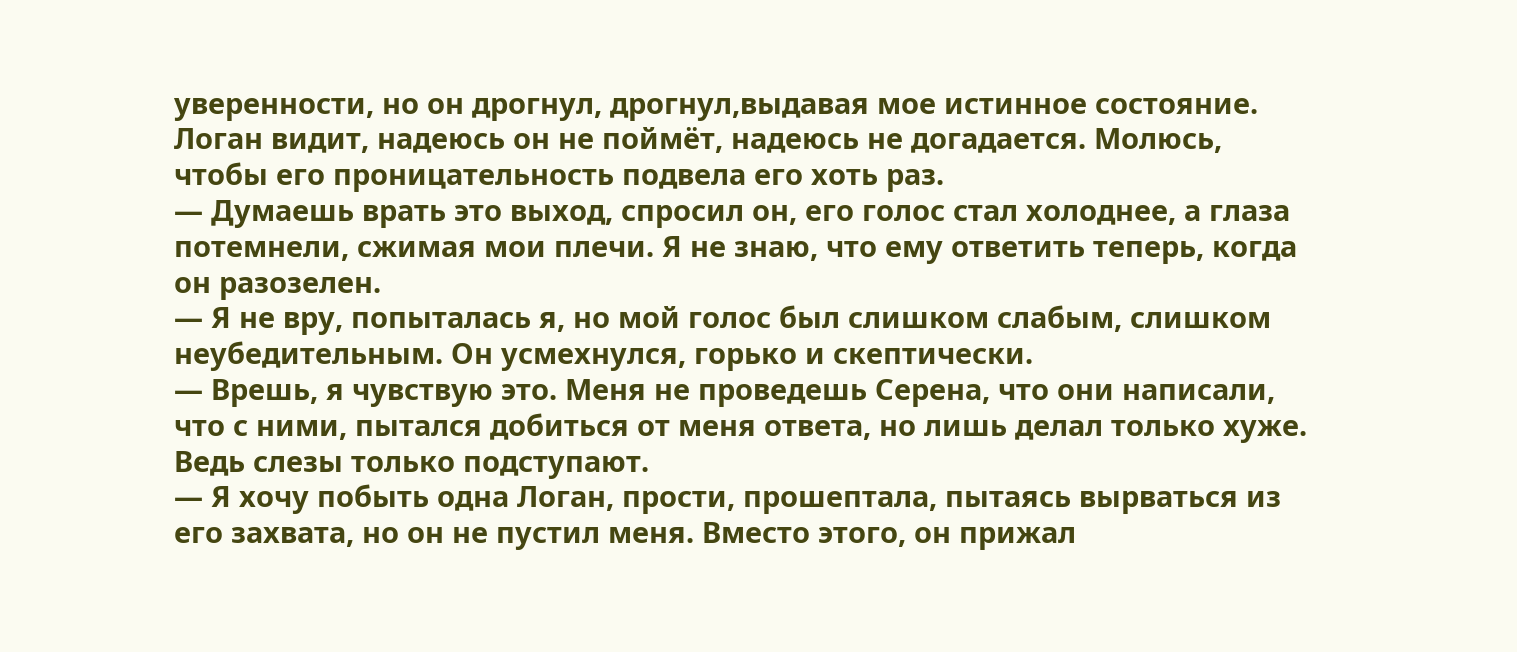уверенности, но он дрогнул, дрогнул,выдавая мое истинное состояние.
Логан видит, надеюсь он не поймёт, надеюсь не догадается. Молюсь, чтобы его проницательность подвела его хоть раз.
— Думаешь врать это выход, спросил он, его голос стал холоднее, а глаза потемнели, сжимая мои плечи. Я не знаю, что ему ответить теперь, когда он разозелен.
— Я не вру, попыталась я, но мой голос был слишком слабым, слишком неубедительным. Он усмехнулся, горько и скептически.
— Врешь, я чувствую это. Меня не проведешь Серена, что они написали, что с ними, пытался добиться от меня ответа, но лишь делал только хуже. Ведь слезы только подступают.
— Я хочу побыть одна Логан, прости, прошептала, пытаясь вырваться из его захвата, но он не пустил меня. Вместо этого, он прижал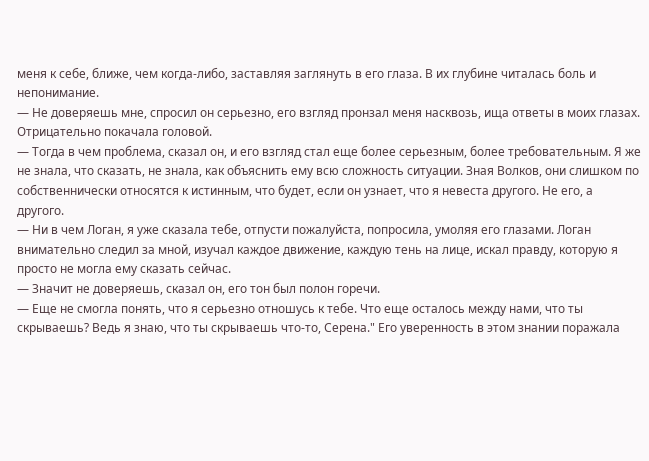меня к себе, ближе, чем когда-либо, заставляя заглянуть в его глаза. В их глубине читалась боль и непонимание.
— Не доверяешь мне, спросил он серьезно, его взгляд пронзал меня насквозь, ища ответы в моих глазах. Отрицательно покачала головой.
— Тогда в чем проблема, сказал он, и его взгляд стал еще более серьезным, более требовательным. Я же не знала, что сказать, не знала, как объяснить ему всю сложность ситуации. Зная Волков, они слишком по собственнически относятся к истинным, что будет, если он узнает, что я невеста другого. Не его, а другого.
— Ни в чем Логан, я уже сказала тебе, отпусти пожалуйста, попросила, умоляя его глазами. Логан внимательно следил за мной, изучал каждое движение, каждую тень на лице, искал правду, которую я просто не могла ему сказать сейчас.
— Значит не доверяешь, сказал он, его тон был полон горечи.
— Еще не смогла понять, что я серьезно отношусь к тебе. Что еще осталось между нами, что ты скрываешь? Ведь я знаю, что ты скрываешь что-то, Серена." Его уверенность в этом знании поражала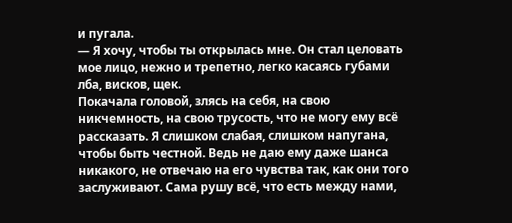и пугала.
— Я хочу, чтобы ты открылась мне. Он стал целовать мое лицо, нежно и трепетно, легко касаясь губами лба, висков, щек.
Покачала головой, злясь на себя, на свою никчемность, на свою трусость, что не могу ему всё рассказать. Я слишком слабая, слишком напугана, чтобы быть честной. Ведь не даю ему даже шанса никакого, не отвечаю на его чувства так, как они того заслуживают. Сама рушу всё, что есть между нами,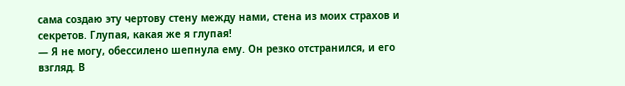сама создаю эту чертову стену между нами, стена из моих страхов и секретов. Глупая, какая же я глупая!
— Я не могу, обессилено шепнула ему. Он резко отстранился, и его взгляд. В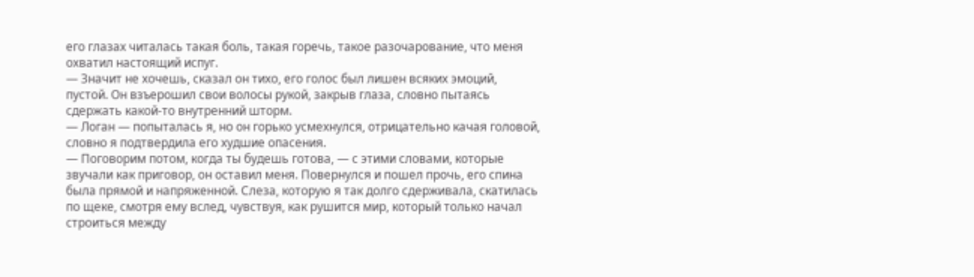его глазах читалась такая боль, такая горечь, такое разочарование, что меня охватил настоящий испуг.
— Значит не хочешь, сказал он тихо, его голос был лишен всяких эмоций, пустой. Он взъерошил свои волосы рукой, закрыв глаза, словно пытаясь сдержать какой-то внутренний шторм.
— Логан — попыталась я, но он горько усмехнулся, отрицательно качая головой, словно я подтвердила его худшие опасения.
— Поговорим потом, когда ты будешь готова, — с этими словами, которые звучали как приговор, он оставил меня. Повернулся и пошел прочь, его спина была прямой и напряженной. Слеза, которую я так долго сдерживала, скатилась по щеке, смотря ему вслед, чувствуя, как рушится мир, который только начал строиться между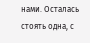нами. Осталась стоять одна, с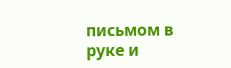письмом в руке и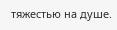тяжестью на душе.